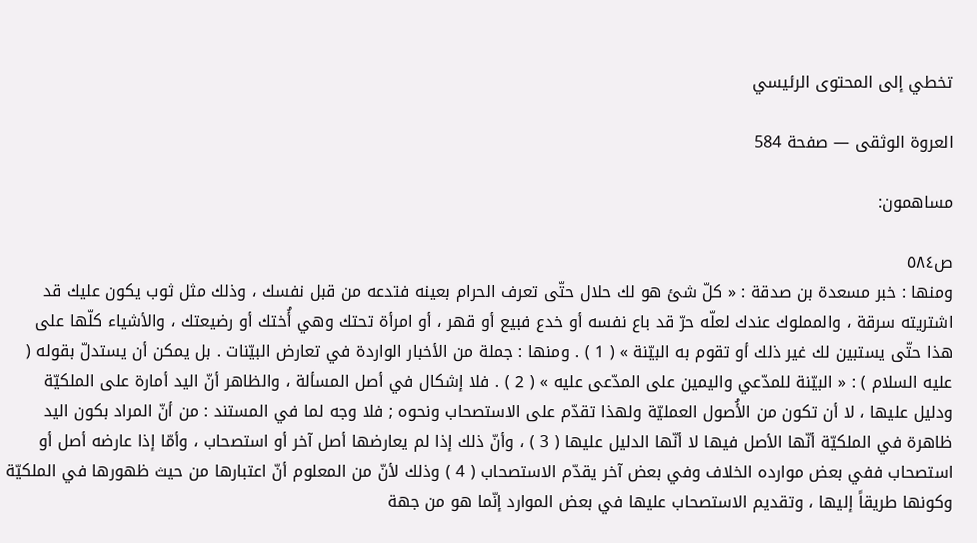تخطي إلى المحتوى الرئيسي

العروة الوثقى — صفحة 584

مساهمون:

ص٥٨٤
ومنها : خبر مسعدة بن صدقة : « كلّ شئ هو لك حلال حتّى تعرف الحرام بعينه فتدعه من قبل نفسك ، وذلك مثل ثوب يكون عليك قد اشتريته سرقة ، والمملوك عندك لعلّه حرّ قد باع نفسه أو خدع فبيع أو قهر ، أو امرأة تحتك وهي أُختك أو رضيعتك ، والأشياء كلّها على هذا حتّى يستبين لك غير ذلك أو تقوم به البيّنة » ( 1 ) . ومنها : جملة من الأخبار الواردة في تعارض البيّنات . بل يمكن أن يستدلّ بقوله ( عليه السلام ) : « البيّنة للمدّعي واليمين على المدّعى عليه » ( 2 ) . فلا إشكال في أصل المسألة ، والظاهر أنّ اليد أمارة على الملكيّة ودليل عليها ، لا أن تكون من الأُصول العمليّة ولهذا تقدّم على الاستصحاب ونحوه ; فلا وجه لما في المستند : من أنّ المراد بكون اليد ظاهرة في الملكيّة أنّها الأصل فيها لا أنّها الدليل عليها ( 3 ) ، وأنّ ذلك إذا لم يعارضها أصل آخر أو استصحاب ، وأمّا إذا عارضه أصل أو استصحاب ففي بعض موارده الخلاف وفي بعض آخر يقدّم الاستصحاب ( 4 ) وذلك لأنّ من المعلوم أنّ اعتبارها من حيث ظهورها في الملكيّة وكونها طريقاً إليها ، وتقديم الاستصحاب عليها في بعض الموارد إنّما هو من جهة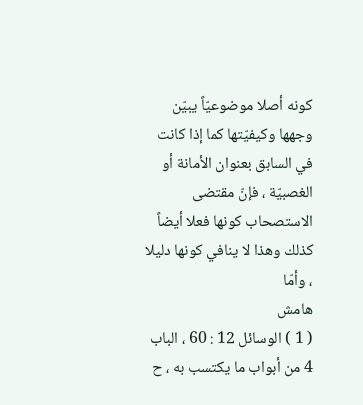كونه أصلا موضوعيّاً يبيّن وجهها وكيفيّتها كما إذا كانت في السابق بعنوان الأمانة أو الغصبيّة ، فإنّ مقتضى الاستصحاب كونها فعلا أيضاً كذلك وهذا لا ينافي كونها دليلا ، وأمّا
هامش
( 1 ) الوسائل 12 : 60 ، الباب 4 من أبواب ما يكتسب به ، ح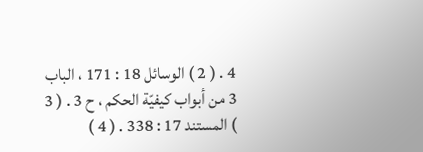4 . ( 2 ) الوسائل 18 : 171 ، الباب 3 من أبواب كيفيّة الحكم ، ح 3 . ( 3 ) المستند 17 : 338 . ( 4 )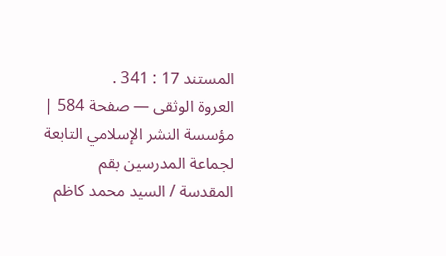المستند 17 : 341 .
العروة الوثقى — صفحة 584 | مؤسسة النشر الإسلامي التابعة لجماعة المدرسين بقم المقدسة / السيد محمد كاظم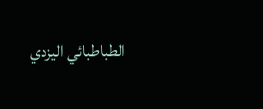الطباطبائي اليزدي